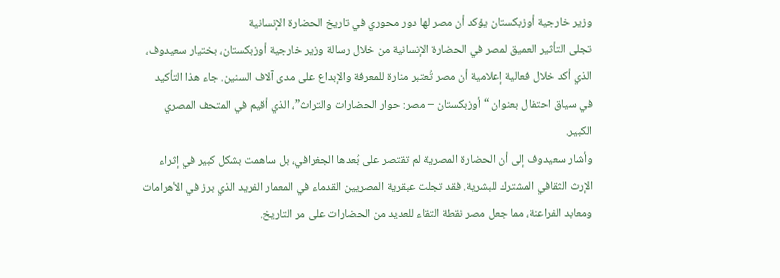وزير خارجية أوزبكستان يؤكد أن مصر لها دور محوري في تاريخ الحضارة الإنسانية
تجلى التأثير العميق لمصر في الحضارة الإنسانية من خلال رسالة وزير خارجية أوزبكستان، بختيار سعيدوف، الذي أكد خلال فعالية إعلامية أن مصر تُعتبر منارة للمعرفة والإبداع على مدى آلاف السنين. جاء هذا التأكيد في سياق احتفال بعنوان “أوزبكستان – مصر: حوار الحضارات والتراث”، الذي أقيم في المتحف المصري الكبير.
وأشار سعيدوف إلى أن الحضارة المصرية لم تقتصر على بُعدها الجغرافي، بل ساهمت بشكل كبير في إثراء الإرث الثقافي المشترك للبشرية. فقد تجلت عبقرية المصريين القدماء في المعمار الفريد الذي برز في الأهرامات ومعابد الفراعنة، مما جعل مصر نقطة التقاء للعديد من الحضارات على مر التاريخ.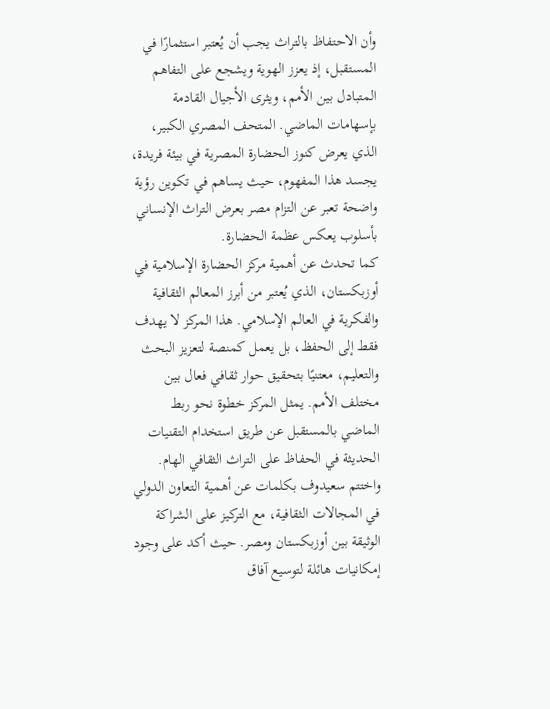وأن الاحتفاظ بالتراث يجب أن يُعتبر استثمارًا في المستقبل، إذ يعزز الهوية ويشجع على التفاهم المتبادل بين الأمم، ويثرى الأجيال القادمة بإسهامات الماضي. المتحف المصري الكبير، الذي يعرض كنوز الحضارة المصرية في بيئة فريدة، يجسد هذا المفهوم، حيث يساهم في تكوين رؤية واضحة تعبر عن التزام مصر بعرض التراث الإنساني بأسلوب يعكس عظمة الحضارة.
كما تحدث عن أهمية مركز الحضارة الإسلامية في أوزبكستان، الذي يُعتبر من أبرز المعالم الثقافية والفكرية في العالم الإسلامي. هذا المركز لا يهدف فقط إلى الحفظ، بل يعمل كمنصة لتعزيز البحث والتعليم، معتنيًا بتحقيق حوار ثقافي فعال بين مختلف الأمم. يمثل المركز خطوة نحو ربط الماضي بالمستقبل عن طريق استخدام التقنيات الحديثة في الحفاظ على التراث الثقافي الهام.
واختتم سعيدوف بكلمات عن أهمية التعاون الدولي في المجالات الثقافية، مع التركيز على الشراكة الوثيقة بين أوزبكستان ومصر. حيث أكد على وجود إمكانيات هائلة لتوسيع آفاق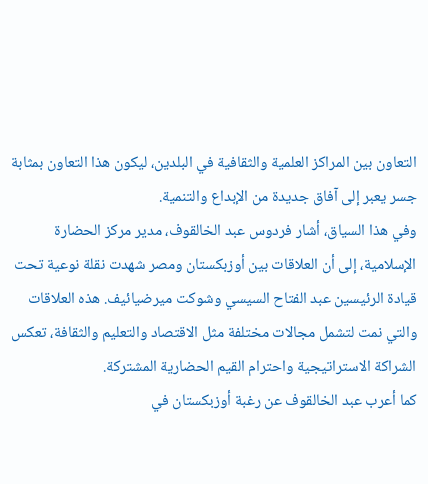التعاون بين المراكز العلمية والثقافية في البلدين، ليكون هذا التعاون بمثابة جسر يعبر إلى آفاق جديدة من الإبداع والتنمية.
وفي هذا السياق، أشار فردوس عبد الخالقوف، مدير مركز الحضارة الإسلامية، إلى أن العلاقات بين أوزبكستان ومصر شهدت نقلة نوعية تحت قيادة الرئيسين عبد الفتاح السيسي وشوكت ميرضيائيف. هذه العلاقات والتي نمت لتشمل مجالات مختلفة مثل الاقتصاد والتعليم والثقافة، تعكس الشراكة الاستراتيجية واحترام القيم الحضارية المشتركة.
كما أعرب عبد الخالقوف عن رغبة أوزبكستان في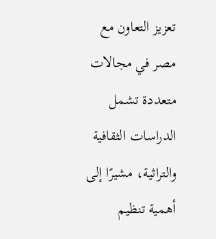تعزيز التعاون مع مصر في مجالات متعددة تشمل الدراسات الثقافية والتراثية، مشيرًا إلى أهمية تنظيم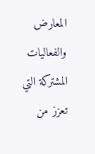المعارض والفعاليات المشتركة التي تعزز من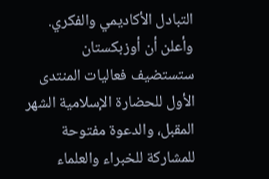التبادل الأكاديمي والفكري.
وأعلن أن أوزبكستان ستستضيف فعاليات المنتدى الأول للحضارة الإسلامية الشهر المقبل، والدعوة مفتوحة للمشاركة للخبراء والعلماء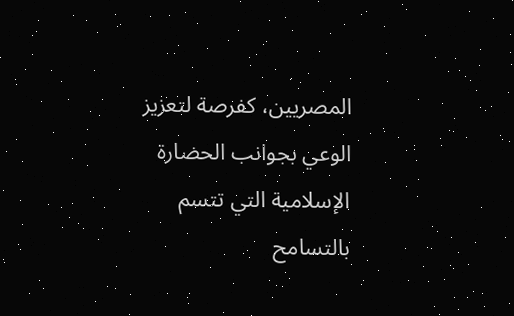المصريين، كفرصة لتعزيز الوعي بجوانب الحضارة الإسلامية التي تتسم بالتسامح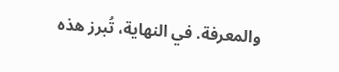والمعرفة. في النهاية، تُبرز هذه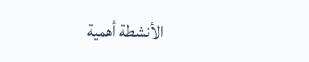الأنشطة أهمية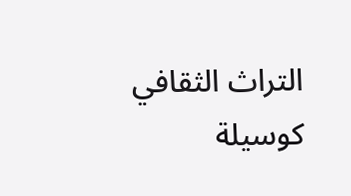التراث الثقافي كوسيلة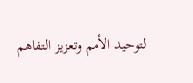لتوحيد الأمم وتعزيز التفاهم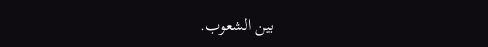بين الشعوب.